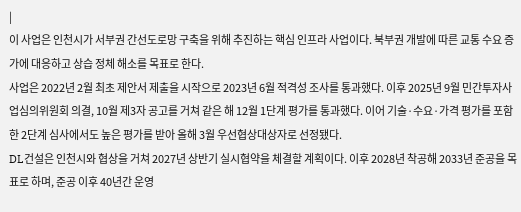|
이 사업은 인천시가 서부권 간선도로망 구축을 위해 추진하는 핵심 인프라 사업이다. 북부권 개발에 따른 교통 수요 증가에 대응하고 상습 정체 해소를 목표로 한다.
사업은 2022년 2월 최초 제안서 제출을 시작으로 2023년 6월 적격성 조사를 통과했다. 이후 2025년 9월 민간투자사업심의위원회 의결, 10월 제3자 공고를 거쳐 같은 해 12월 1단계 평가를 통과했다. 이어 기술·수요·가격 평가를 포함한 2단계 심사에서도 높은 평가를 받아 올해 3월 우선협상대상자로 선정됐다.
DL건설은 인천시와 협상을 거쳐 2027년 상반기 실시협약을 체결할 계획이다. 이후 2028년 착공해 2033년 준공을 목표로 하며, 준공 이후 40년간 운영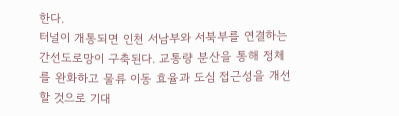한다.
터널이 개통되면 인천 서남부와 서북부를 연결하는 간선도로망이 구축된다. 교통량 분산을 통해 정체를 완화하고 물류 이동 효율과 도심 접근성을 개선할 것으로 기대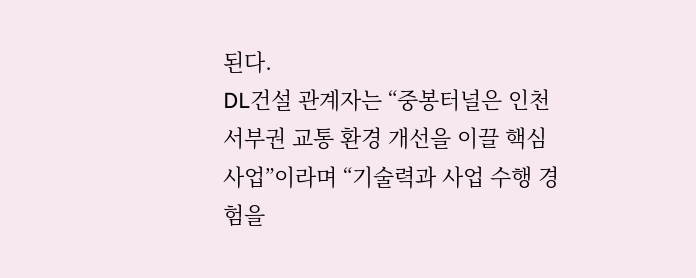된다.
DL건설 관계자는 “중봉터널은 인천 서부권 교통 환경 개선을 이끌 핵심 사업”이라며 “기술력과 사업 수행 경험을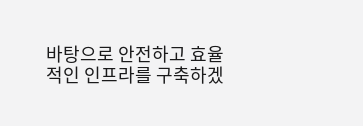바탕으로 안전하고 효율적인 인프라를 구축하겠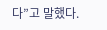다”고 말했다.